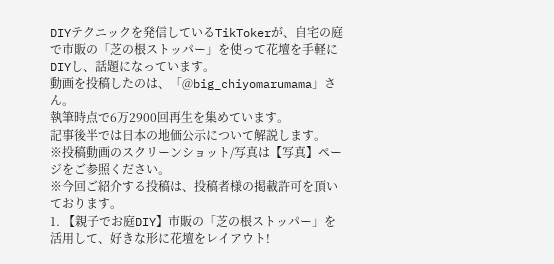DIYテクニックを発信しているTikTokerが、自宅の庭で市販の「芝の根ストッパー」を使って花壇を手軽にDIYし、話題になっています。
動画を投稿したのは、「@big_chiyomarumama」さん。
執筆時点で6万2900回再生を集めています。
記事後半では日本の地価公示について解説します。
※投稿動画のスクリーンショット/写真は【写真】ページをご参照ください。
※今回ご紹介する投稿は、投稿者様の掲載許可を頂いております。
1. 【親子でお庭DIY】市販の「芝の根ストッパー」を活用して、好きな形に花壇をレイアウト!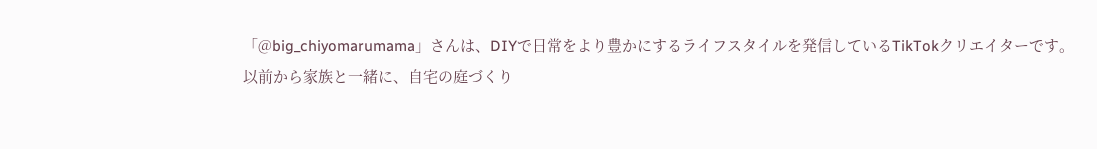「@big_chiyomarumama」さんは、DIYで日常をより豊かにするライフスタイルを発信しているTikTokクリエイターです。
以前から家族と一緒に、自宅の庭づくり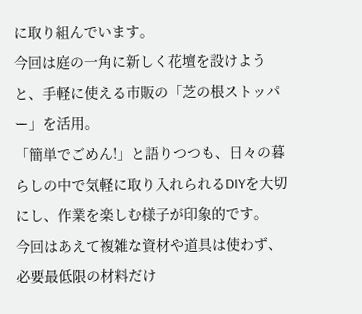に取り組んでいます。
今回は庭の一角に新しく花壇を設けようと、手軽に使える市販の「芝の根ストッパー」を活用。
「簡単でごめん!」と語りつつも、日々の暮らしの中で気軽に取り入れられるDIYを大切にし、作業を楽しむ様子が印象的です。
今回はあえて複雑な資材や道具は使わず、必要最低限の材料だけ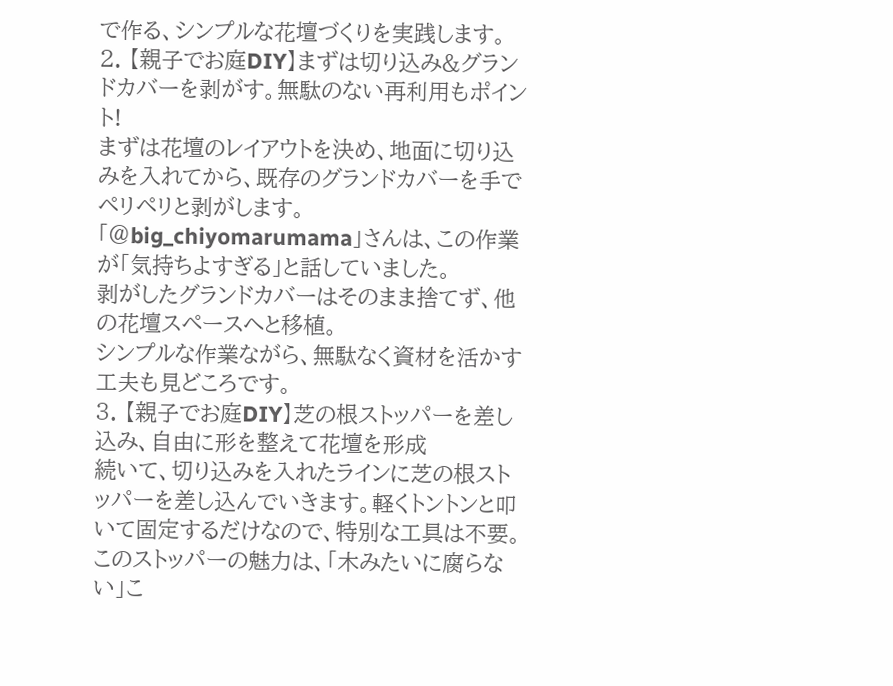で作る、シンプルな花壇づくりを実践します。
2. 【親子でお庭DIY】まずは切り込み&グランドカバーを剥がす。無駄のない再利用もポイント!
まずは花壇のレイアウトを決め、地面に切り込みを入れてから、既存のグランドカバーを手でペリペリと剥がします。
「@big_chiyomarumama」さんは、この作業が「気持ちよすぎる」と話していました。
剥がしたグランドカバーはそのまま捨てず、他の花壇スペースへと移植。
シンプルな作業ながら、無駄なく資材を活かす工夫も見どころです。
3. 【親子でお庭DIY】芝の根ストッパーを差し込み、自由に形を整えて花壇を形成
続いて、切り込みを入れたラインに芝の根ストッパーを差し込んでいきます。軽くトントンと叩いて固定するだけなので、特別な工具は不要。
このストッパーの魅力は、「木みたいに腐らない」こ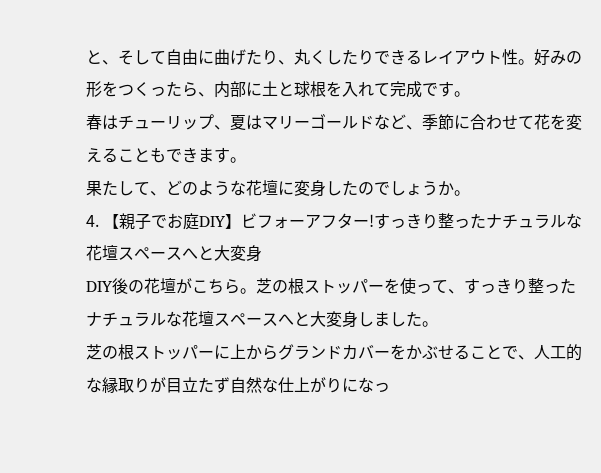と、そして自由に曲げたり、丸くしたりできるレイアウト性。好みの形をつくったら、内部に土と球根を入れて完成です。
春はチューリップ、夏はマリーゴールドなど、季節に合わせて花を変えることもできます。
果たして、どのような花壇に変身したのでしょうか。
4. 【親子でお庭DIY】ビフォーアフター!すっきり整ったナチュラルな花壇スペースへと大変身
DIY後の花壇がこちら。芝の根ストッパーを使って、すっきり整ったナチュラルな花壇スペースへと大変身しました。
芝の根ストッパーに上からグランドカバーをかぶせることで、人工的な縁取りが目立たず自然な仕上がりになっ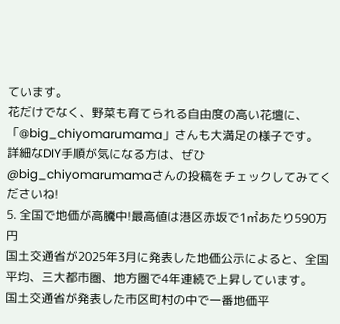ています。
花だけでなく、野菜も育てられる自由度の高い花壇に、「@big_chiyomarumama」さんも大満足の様子です。
詳細なDIY手順が気になる方は、ぜひ @big_chiyomarumamaさんの投稿をチェックしてみてくださいね!
5. 全国で地価が高騰中!最高値は港区赤坂で1㎡あたり590万円
国土交通省が2025年3月に発表した地価公示によると、全国平均、三大都市圏、地方圏で4年連続で上昇しています。
国土交通省が発表した市区町村の中で一番地価平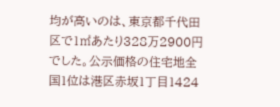均が高いのは、東京都千代田区で1㎡あたり328万2900円でした。公示価格の住宅地全国1位は港区赤坂1丁目1424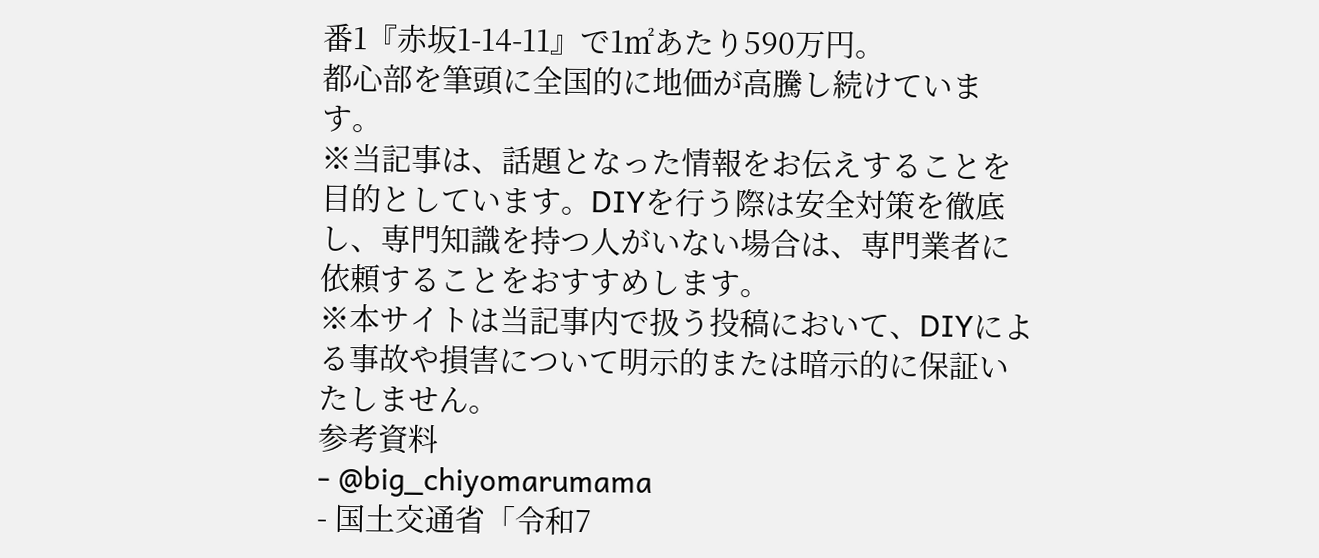番1『赤坂1-14-11』で1㎡あたり590万円。
都心部を筆頭に全国的に地価が高騰し続けています。
※当記事は、話題となった情報をお伝えすることを目的としています。DIYを行う際は安全対策を徹底し、専門知識を持つ人がいない場合は、専門業者に依頼することをおすすめします。
※本サイトは当記事内で扱う投稿において、DIYによる事故や損害について明示的または暗示的に保証いたしません。
参考資料
- @big_chiyomarumama
- 国土交通省「令和7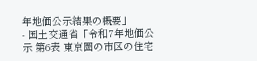年地価公示結果の概要」
- 国土交通省「令和7年地価公示 第6表 東京圏の市区の住宅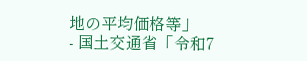地の平均価格等」
- 国土交通省「令和7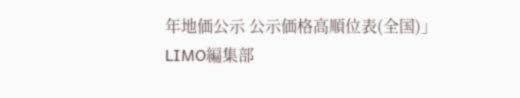年地価公示 公示価格高順位表(全国)」
LIMO編集部